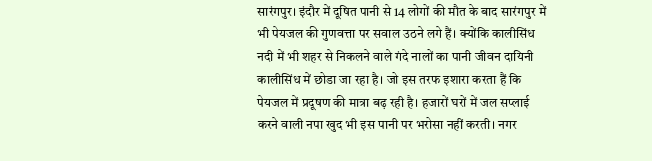सारंगपुर। इंदौर में दूषित पानी से 14 लोगों की मौत के बाद सारंगपुर में भी पेयजल की गुणवत्ता पर सवाल उठने लगे हैं। क्योंकि कालीसिंध नदी में भी शहर से निकलने वाले गंदे नालों का पानी जीवन दायिनी कालीसिंध में छोडा जा रहा है। जो इस तरफ इशारा करता हैं कि पेयजल में प्रदूषण की मात्रा बढ़ रही है। हजारों घरों में जल सप्लाई करने वाली नपा खुद भी इस पानी पर भरोसा नहीं करती। नगर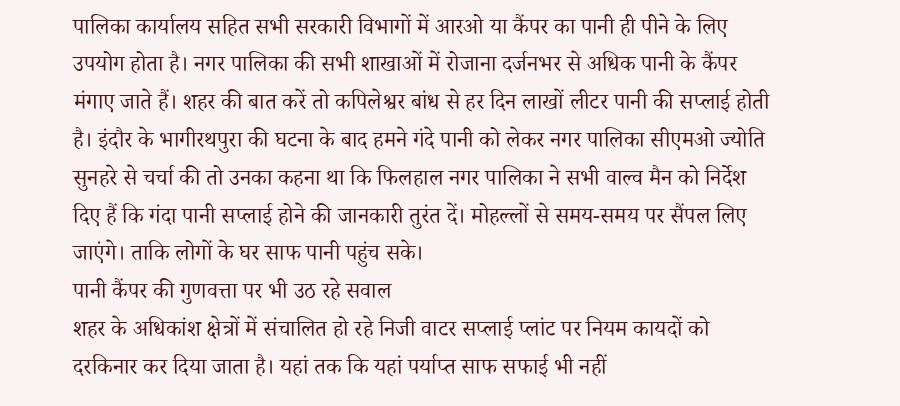पालिका कार्यालय सहित सभी सरकारी विभागों में आरओ या कैंपर का पानी ही पीने के लिए उपयोग होता है। नगर पालिका की सभी शाखाओं में रोजाना दर्जनभर से अधिक पानी के कैंपर मंगाए जाते हैं। शहर की बात करें तो कपिलेश्वर बांध से हर दिन लाखों लीटर पानी की सप्लाई होती है। इंदौर के भागीरथपुरा की घटना के बाद हमने गंदे पानी को लेकर नगर पालिका सीएमओ ज्योति सुनहरे से चर्चा की तो उनका कहना था कि फिलहाल नगर पालिका ने सभी वाल्व मैन को निर्देश दिए हैं कि गंदा पानी सप्लाई होने की जानकारी तुरंत दें। मोहल्लों से समय-समय पर सैंपल लिए जाएंगे। ताकि लोगों के घर साफ पानी पहुंच सके।
पानी कैंपर की गुणवत्ता पर भी उठ रहे सवाल
शहर के अधिकांश क्षेत्रों में संचालित हो रहे निजी वाटर सप्लाई प्लांट पर नियम कायदों को दरकिनार कर दिया जाता है। यहां तक कि यहां पर्याप्त साफ सफाई भी नहीं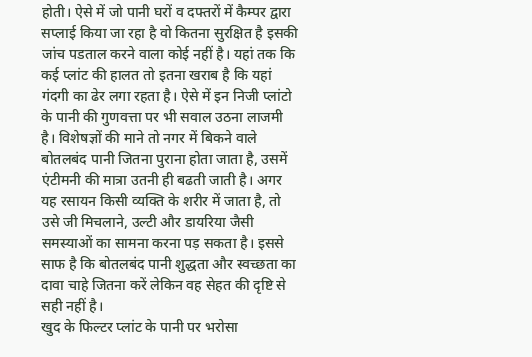होती। ऐसे में जो पानी घरों व दफ्तरों में कैम्पर द्वारा सप्लाई किया जा रहा है वो कितना सुरक्षित है इसकी जांच पडताल करने वाला कोई नहीं है। यहां तक कि कई प्लांट की हालत तो इतना खराब है कि यहां गंदगी का ढेर लगा रहता है। ऐसे में इन निजी प्लांटो के पानी की गुणवत्ता पर भी सवाल उठना लाजमी है। विशेषज्ञों की माने तो नगर में बिकने वाले बोतलबंद पानी जितना पुराना होता जाता है, उसमें एंटीमनी की मात्रा उतनी ही बढती जाती है। अगर यह रसायन किसी व्यक्ति के शरीर में जाता है, तो उसे जी मिचलाने, उल्टी और डायरिया जैसी समस्याओं का सामना करना पड़ सकता है। इससे साफ है कि बोतलबंद पानी शुद्धता और स्वच्छता का दावा चाहे जितना करें लेकिन वह सेहत की दृष्टि से सही नहीं है।
खुद के फिल्टर प्लांट के पानी पर भरोसा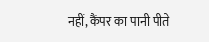नहीं, कैंपर का पानी पीते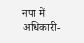नपा में अधिकारी-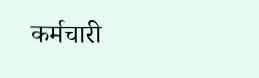कर्मचारी